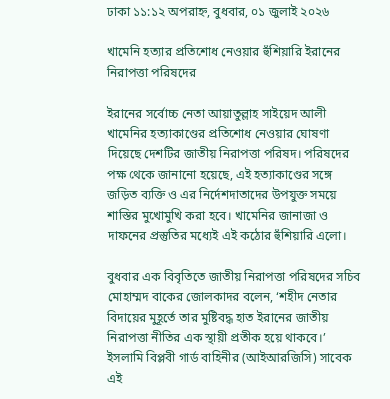ঢাকা ১১:১২ অপরাহ্ন, বুধবার, ০১ জুলাই ২০২৬

খামেনি হত্যার প্রতিশোধ নেওয়ার হুঁশিয়ারি ইরানের নিরাপত্তা পরিষদের

ইরানের সর্বোচ্চ নেতা আয়াতুল্লাহ সাইয়েদ আলী খামেনির হত্যাকাণ্ডের প্রতিশোধ নেওয়ার ঘোষণা দিয়েছে দেশটির জাতীয় নিরাপত্তা পরিষদ। পরিষদের পক্ষ থেকে জানানো হয়েছে, এই হত্যাকাণ্ডের সঙ্গে জড়িত ব্যক্তি ও এর নির্দেশদাতাদের উপযুক্ত সময়ে শাস্তির মুখোমুখি করা হবে। খামেনির জানাজা ও দাফনের প্রস্তুতির মধ্যেই এই কঠোর হুঁশিয়ারি এলো।

বুধবার এক বিবৃতিতে জাতীয় নিরাপত্তা পরিষদের সচিব মোহাম্মদ বাকের জোলকাদর বলেন, ‘শহীদ নেতার বিদায়ের মুহূর্তে তার মুষ্টিবদ্ধ হাত ইরানের জাতীয় নিরাপত্তা নীতির এক স্থায়ী প্রতীক হয়ে থাকবে।’ ইসলামি বিপ্লবী গার্ড বাহিনীর (আইআরজিসি) সাবেক এই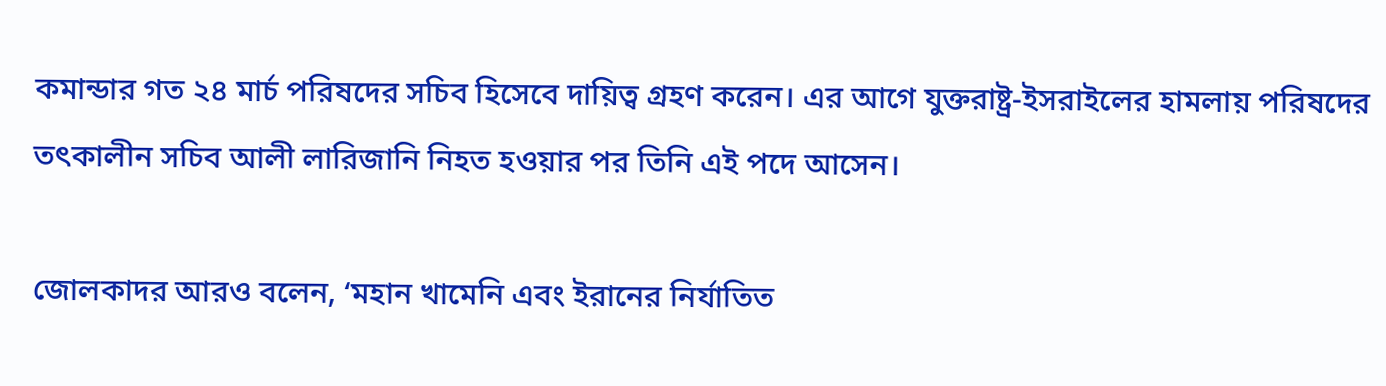কমান্ডার গত ২৪ মার্চ পরিষদের সচিব হিসেবে দায়িত্ব গ্রহণ করেন। এর আগে যুক্তরাষ্ট্র-ইসরাইলের হামলায় পরিষদের তৎকালীন সচিব আলী লারিজানি নিহত হওয়ার পর তিনি এই পদে আসেন।

জোলকাদর আরও বলেন, ‘মহান খামেনি এবং ইরানের নির্যাতিত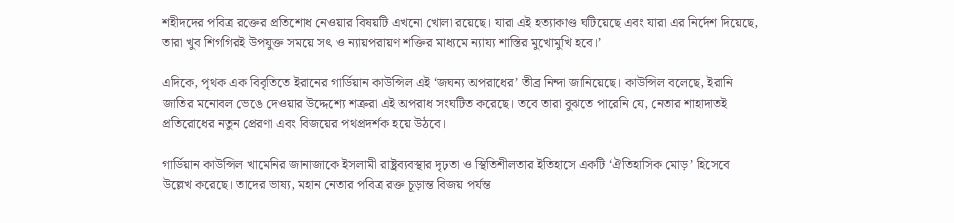শহীদদের পবিত্র রক্তের প্রতিশোধ নেওয়ার বিষয়টি এখনো খোলা রয়েছে। যারা এই হত্যাকাণ্ড ঘটিয়েছে এবং যারা এর নির্দেশ দিয়েছে, তারা খুব শিগগিরই উপযুক্ত সময়ে সৎ ও ন্যায়পরায়ণ শক্তির মাধ্যমে ন্যায্য শাস্তির মুখোমুখি হবে।’

এদিকে, পৃথক এক বিবৃতিতে ইরানের গার্ডিয়ান কাউন্সিল এই ‘জঘন্য অপরাধের’ তীব্র নিন্দা জানিয়েছে। কাউন্সিল বলেছে, ইরানি জাতির মনোবল ভেঙে দেওয়ার উদ্দেশ্যে শত্রুরা এই অপরাধ সংঘটিত করেছে। তবে তারা বুঝতে পারেনি যে, নেতার শাহাদাতই প্রতিরোধের নতুন প্রেরণা এবং বিজয়ের পথপ্রদর্শক হয়ে উঠবে।

গার্ডিয়ান কাউন্সিল খামেনির জানাজাকে ইসলামী রাষ্ট্রব্যবস্থার দৃঢ়তা ও স্থিতিশীলতার ইতিহাসে একটি ‘ঐতিহাসিক মোড়’ হিসেবে উল্লেখ করেছে। তাদের ভাষ্য, মহান নেতার পবিত্র রক্ত চূড়ান্ত বিজয় পর্যন্ত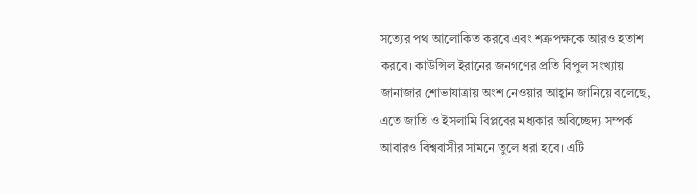সত্যের পথ আলোকিত করবে এবং শত্রুপক্ষকে আরও হতাশ করবে। কাউন্সিল ইরানের জনগণের প্রতি বিপুল সংখ্যায় জানাজার শোভাযাত্রায় অংশ নেওয়ার আহ্বান জানিয়ে বলেছে, এতে জাতি ও ইসলামি বিপ্লবের মধ্যকার অবিচ্ছেদ্য সম্পর্ক আবারও বিশ্ববাসীর সামনে তুলে ধরা হবে। এটি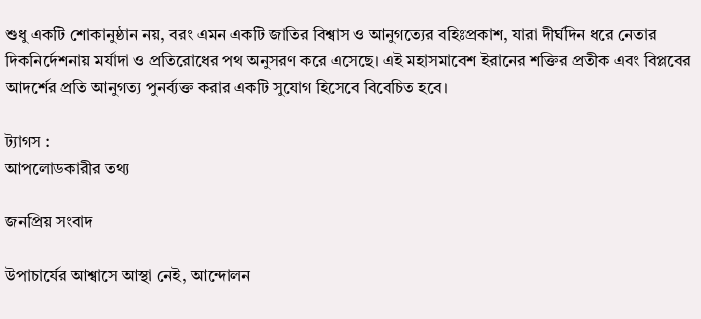শুধু একটি শোকানুষ্ঠান নয়, বরং এমন একটি জাতির বিশ্বাস ও আনুগত্যের বহিঃপ্রকাশ, যারা দীর্ঘদিন ধরে নেতার দিকনির্দেশনায় মর্যাদা ও প্রতিরোধের পথ অনুসরণ করে এসেছে। এই মহাসমাবেশ ইরানের শক্তির প্রতীক এবং বিপ্লবের আদর্শের প্রতি আনুগত্য পুনর্ব্যক্ত করার একটি সুযোগ হিসেবে বিবেচিত হবে।

ট্যাগস :
আপলোডকারীর তথ্য

জনপ্রিয় সংবাদ

উপাচার্যের আশ্বাসে আস্থা নেই, আন্দোলন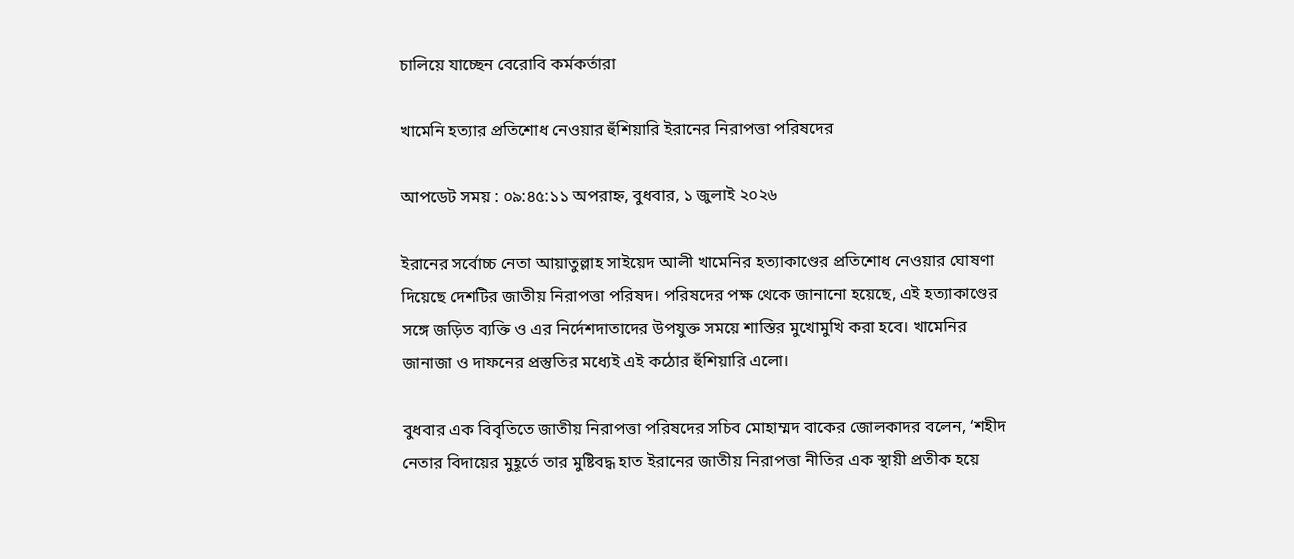চালিয়ে যাচ্ছেন বেরোবি কর্মকর্তারা

খামেনি হত্যার প্রতিশোধ নেওয়ার হুঁশিয়ারি ইরানের নিরাপত্তা পরিষদের

আপডেট সময় : ০৯:৪৫:১১ অপরাহ্ন, বুধবার, ১ জুলাই ২০২৬

ইরানের সর্বোচ্চ নেতা আয়াতুল্লাহ সাইয়েদ আলী খামেনির হত্যাকাণ্ডের প্রতিশোধ নেওয়ার ঘোষণা দিয়েছে দেশটির জাতীয় নিরাপত্তা পরিষদ। পরিষদের পক্ষ থেকে জানানো হয়েছে, এই হত্যাকাণ্ডের সঙ্গে জড়িত ব্যক্তি ও এর নির্দেশদাতাদের উপযুক্ত সময়ে শাস্তির মুখোমুখি করা হবে। খামেনির জানাজা ও দাফনের প্রস্তুতির মধ্যেই এই কঠোর হুঁশিয়ারি এলো।

বুধবার এক বিবৃতিতে জাতীয় নিরাপত্তা পরিষদের সচিব মোহাম্মদ বাকের জোলকাদর বলেন, ‘শহীদ নেতার বিদায়ের মুহূর্তে তার মুষ্টিবদ্ধ হাত ইরানের জাতীয় নিরাপত্তা নীতির এক স্থায়ী প্রতীক হয়ে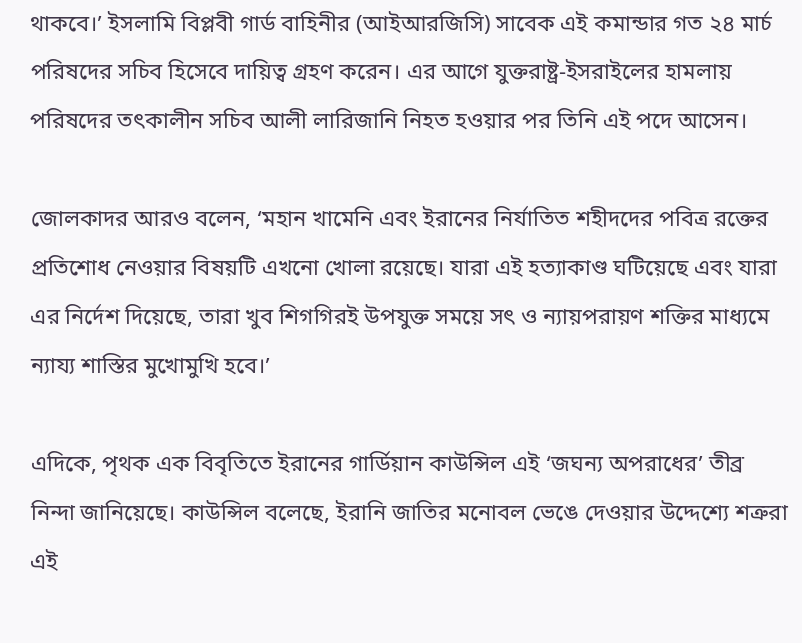থাকবে।’ ইসলামি বিপ্লবী গার্ড বাহিনীর (আইআরজিসি) সাবেক এই কমান্ডার গত ২৪ মার্চ পরিষদের সচিব হিসেবে দায়িত্ব গ্রহণ করেন। এর আগে যুক্তরাষ্ট্র-ইসরাইলের হামলায় পরিষদের তৎকালীন সচিব আলী লারিজানি নিহত হওয়ার পর তিনি এই পদে আসেন।

জোলকাদর আরও বলেন, ‘মহান খামেনি এবং ইরানের নির্যাতিত শহীদদের পবিত্র রক্তের প্রতিশোধ নেওয়ার বিষয়টি এখনো খোলা রয়েছে। যারা এই হত্যাকাণ্ড ঘটিয়েছে এবং যারা এর নির্দেশ দিয়েছে, তারা খুব শিগগিরই উপযুক্ত সময়ে সৎ ও ন্যায়পরায়ণ শক্তির মাধ্যমে ন্যায্য শাস্তির মুখোমুখি হবে।’

এদিকে, পৃথক এক বিবৃতিতে ইরানের গার্ডিয়ান কাউন্সিল এই ‘জঘন্য অপরাধের’ তীব্র নিন্দা জানিয়েছে। কাউন্সিল বলেছে, ইরানি জাতির মনোবল ভেঙে দেওয়ার উদ্দেশ্যে শত্রুরা এই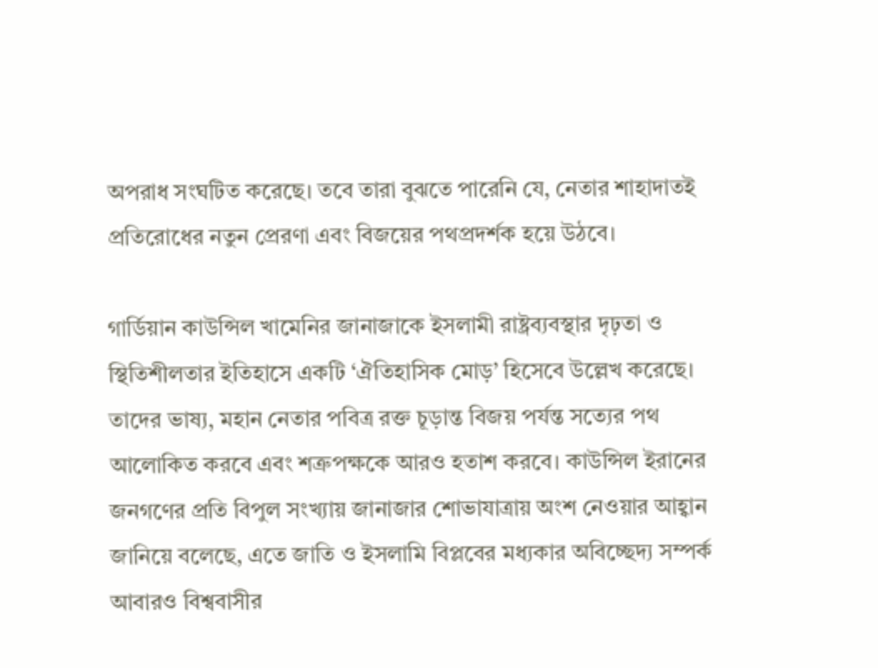অপরাধ সংঘটিত করেছে। তবে তারা বুঝতে পারেনি যে, নেতার শাহাদাতই প্রতিরোধের নতুন প্রেরণা এবং বিজয়ের পথপ্রদর্শক হয়ে উঠবে।

গার্ডিয়ান কাউন্সিল খামেনির জানাজাকে ইসলামী রাষ্ট্রব্যবস্থার দৃঢ়তা ও স্থিতিশীলতার ইতিহাসে একটি ‘ঐতিহাসিক মোড়’ হিসেবে উল্লেখ করেছে। তাদের ভাষ্য, মহান নেতার পবিত্র রক্ত চূড়ান্ত বিজয় পর্যন্ত সত্যের পথ আলোকিত করবে এবং শত্রুপক্ষকে আরও হতাশ করবে। কাউন্সিল ইরানের জনগণের প্রতি বিপুল সংখ্যায় জানাজার শোভাযাত্রায় অংশ নেওয়ার আহ্বান জানিয়ে বলেছে, এতে জাতি ও ইসলামি বিপ্লবের মধ্যকার অবিচ্ছেদ্য সম্পর্ক আবারও বিশ্ববাসীর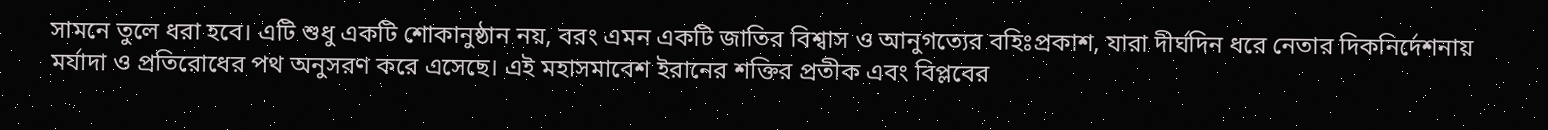সামনে তুলে ধরা হবে। এটি শুধু একটি শোকানুষ্ঠান নয়, বরং এমন একটি জাতির বিশ্বাস ও আনুগত্যের বহিঃপ্রকাশ, যারা দীর্ঘদিন ধরে নেতার দিকনির্দেশনায় মর্যাদা ও প্রতিরোধের পথ অনুসরণ করে এসেছে। এই মহাসমাবেশ ইরানের শক্তির প্রতীক এবং বিপ্লবের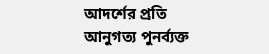আদর্শের প্রতি আনুগত্য পুনর্ব্যক্ত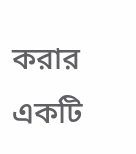করার একটি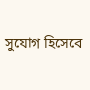সুযোগ হিসেবে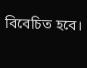বিবেচিত হবে।